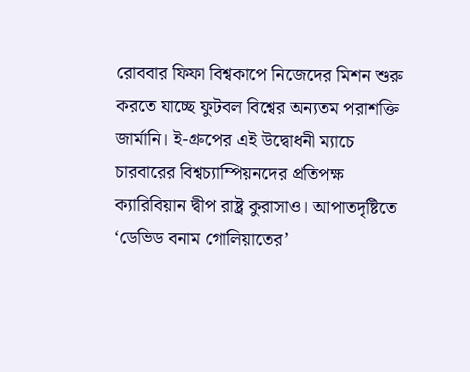রোববার ফিফা বিশ্বকাপে নিজেদের মিশন শুরু করতে যাচ্ছে ফুটবল বিশ্বের অন্যতম পরাশক্তি জার্মানি। ই-গ্রুপের এই উদ্বোধনী ম্যাচে চারবারের বিশ্বচ্যাম্পিয়নদের প্রতিপক্ষ ক্যারিবিয়ান দ্বীপ রাষ্ট্র কুরাসাও। আপাতদৃষ্টিতে ‘ডেভিড বনাম গোলিয়াতের’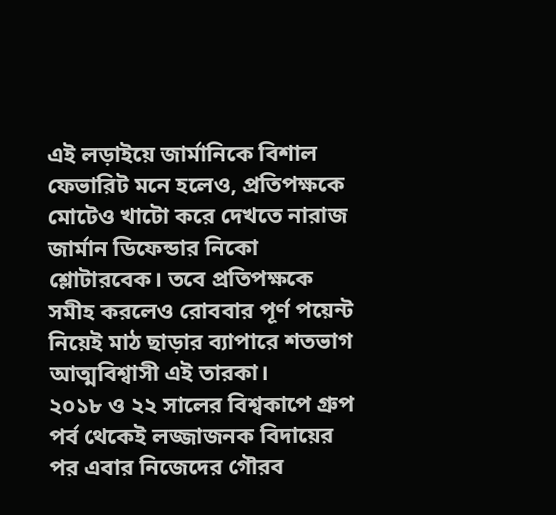এই লড়াইয়ে জার্মানিকে বিশাল ফেভারিট মনে হলেও, প্রতিপক্ষকে মোটেও খাটো করে দেখতে নারাজ জার্মান ডিফেন্ডার নিকো শ্লোটারবেক। তবে প্রতিপক্ষকে সমীহ করলেও রোববার পূর্ণ পয়েন্ট নিয়েই মাঠ ছাড়ার ব্যাপারে শতভাগ আত্মবিশ্বাসী এই তারকা।
২০১৮ ও ২২ সালের বিশ্বকাপে গ্রুপ পর্ব থেকেই লজ্জাজনক বিদায়ের পর এবার নিজেদের গৌরব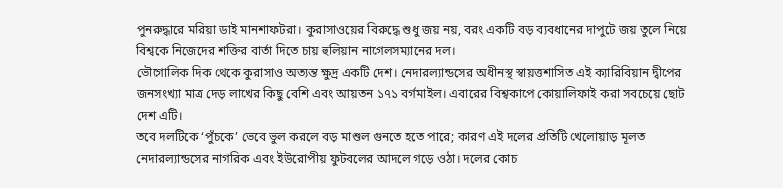পুনরুদ্ধারে মরিয়া ডাই মানশাফটরা। কুরাসাওয়ের বিরুদ্ধে শুধু জয় নয়, বরং একটি বড় ব্যবধানের দাপুটে জয় তুলে নিয়ে বিশ্বকে নিজেদের শক্তির বার্তা দিতে চায় হুলিয়ান নাগেলসম্যানের দল।
ভৌগোলিক দিক থেকে কুরাসাও অত্যন্ত ক্ষুদ্র একটি দেশ। নেদারল্যান্ডসের অধীনস্থ স্বায়ত্তশাসিত এই ক্যারিবিয়ান দ্বীপের জনসংখ্যা মাত্র দেড় লাখের কিছু বেশি এবং আয়তন ১৭১ বর্গমাইল। এবারের বিশ্বকাপে কোয়ালিফাই করা সবচেয়ে ছোট দেশ এটি।
তবে দলটিকে ‘পুঁচকে’ ভেবে ভুল করলে বড় মাশুল গুনতে হতে পারে; কারণ এই দলের প্রতিটি খেলোয়াড় মূলত নেদারল্যান্ডসের নাগরিক এবং ইউরোপীয় ফুটবলের আদলে গড়ে ওঠা। দলের কোচ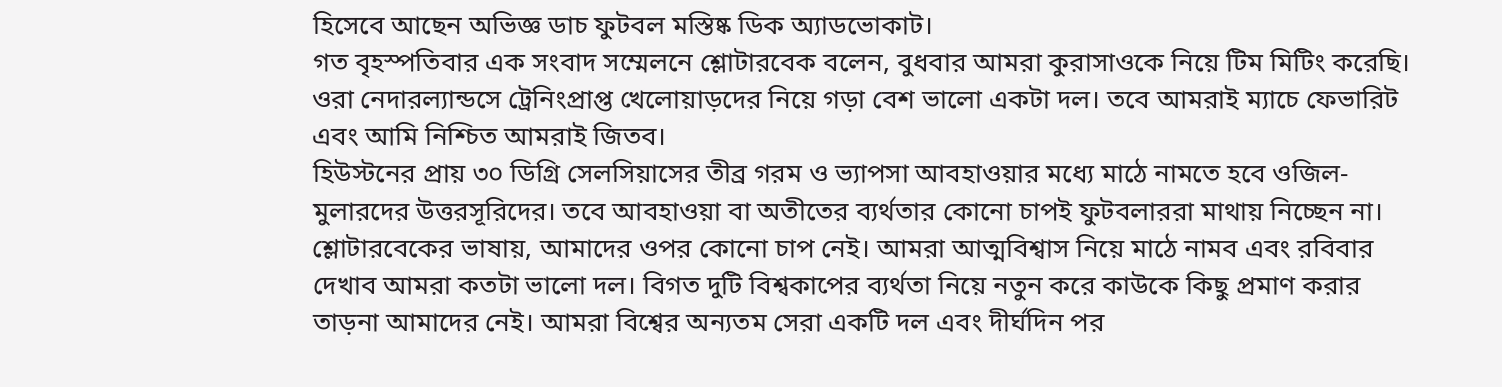হিসেবে আছেন অভিজ্ঞ ডাচ ফুটবল মস্তিষ্ক ডিক অ্যাডভোকাট।
গত বৃহস্পতিবার এক সংবাদ সম্মেলনে শ্লোটারবেক বলেন, বুধবার আমরা কুরাসাওকে নিয়ে টিম মিটিং করেছি। ওরা নেদারল্যান্ডসে ট্রেনিংপ্রাপ্ত খেলোয়াড়দের নিয়ে গড়া বেশ ভালো একটা দল। তবে আমরাই ম্যাচে ফেভারিট এবং আমি নিশ্চিত আমরাই জিতব।
হিউস্টনের প্রায় ৩০ ডিগ্রি সেলসিয়াসের তীব্র গরম ও ভ্যাপসা আবহাওয়ার মধ্যে মাঠে নামতে হবে ওজিল-মুলারদের উত্তরসূরিদের। তবে আবহাওয়া বা অতীতের ব্যর্থতার কোনো চাপই ফুটবলাররা মাথায় নিচ্ছেন না। শ্লোটারবেকের ভাষায়, আমাদের ওপর কোনো চাপ নেই। আমরা আত্মবিশ্বাস নিয়ে মাঠে নামব এবং রবিবার দেখাব আমরা কতটা ভালো দল। বিগত দুটি বিশ্বকাপের ব্যর্থতা নিয়ে নতুন করে কাউকে কিছু প্রমাণ করার তাড়না আমাদের নেই। আমরা বিশ্বের অন্যতম সেরা একটি দল এবং দীর্ঘদিন পর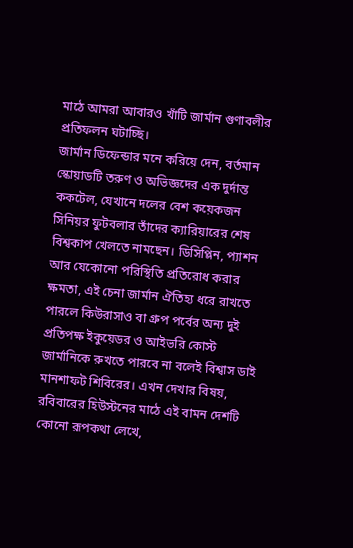মাঠে আমরা আবারও খাঁটি জার্মান গুণাবলীর প্রতিফলন ঘটাচ্ছি।
জার্মান ডিফেন্ডার মনে করিয়ে দেন, বর্তমান স্কোয়াডটি তরুণ ও অভিজ্ঞদের এক দুর্দান্ত ককটেল, যেখানে দলের বেশ কয়েকজন সিনিয়র ফুটবলার তাঁদের ক্যারিয়ারের শেষ বিশ্বকাপ খেলতে নামছেন। ডিসিপ্লিন, প্যাশন আর যেকোনো পরিস্থিতি প্রতিরোধ করার ক্ষমতা, এই চেনা জার্মান ঐতিহ্য ধরে রাখতে পারলে কিউরাসাও বা গ্রুপ পর্বের অন্য দুই প্রতিপক্ষ ইকুয়েডর ও আইভরি কোস্ট জার্মানিকে রুখতে পারবে না বলেই বিশ্বাস ডাই মানশাফট শিবিরের। এখন দেখার বিষয়, রবিবারের হিউস্টনের মাঠে এই বামন দেশটি কোনো রূপকথা লেখে,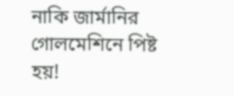নাকি জার্মানির গোলমেশিনে পিষ্ট হয়!